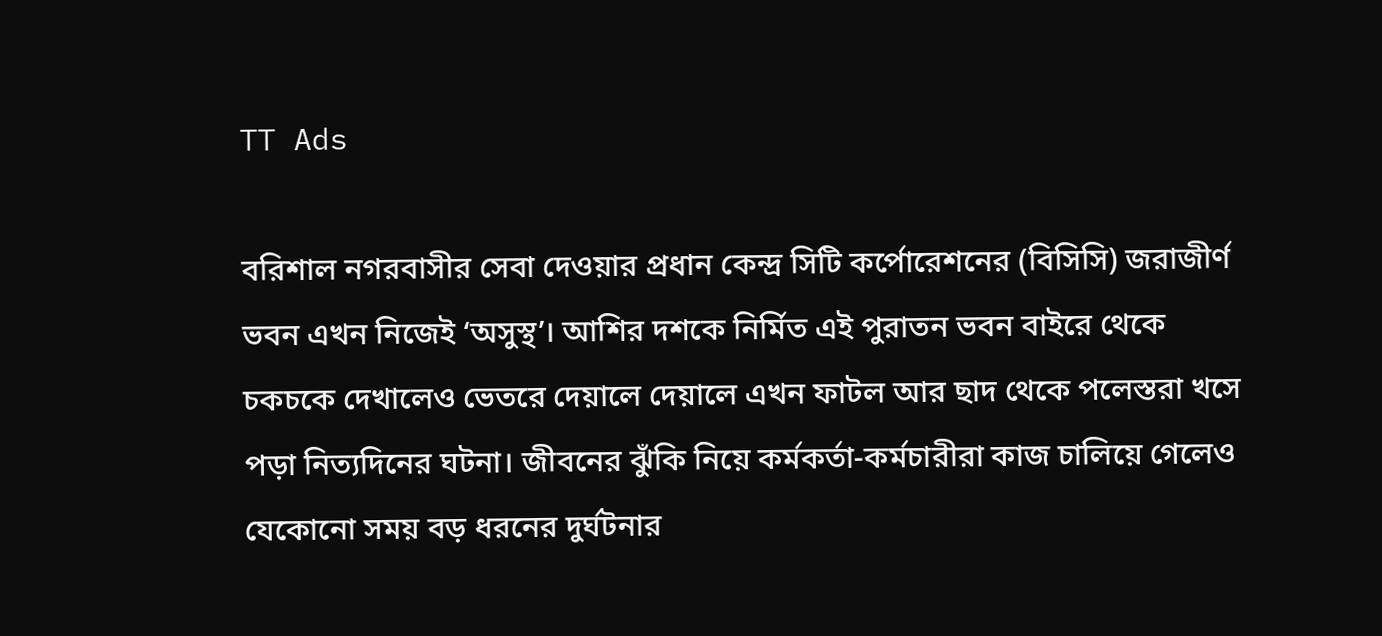TT Ads

বরিশাল নগরবাসীর সেবা দেওয়ার প্রধান কেন্দ্র সিটি কর্পোরেশনের (বিসিসি) জরাজীর্ণ ভবন এখন নিজেই ‘অসুস্থ’। আশির দশকে নির্মিত এই পুরাতন ভবন বাইরে থেকে চকচকে দেখালেও ভেতরে দেয়ালে দেয়ালে এখন ফাটল আর ছাদ থেকে পলেস্তরা খসে পড়া নিত্যদিনের ঘটনা। জীবনের ঝুঁকি নিয়ে কর্মকর্তা-কর্মচারীরা কাজ চালিয়ে গেলেও যেকোনো সময় বড় ধরনের দুর্ঘটনার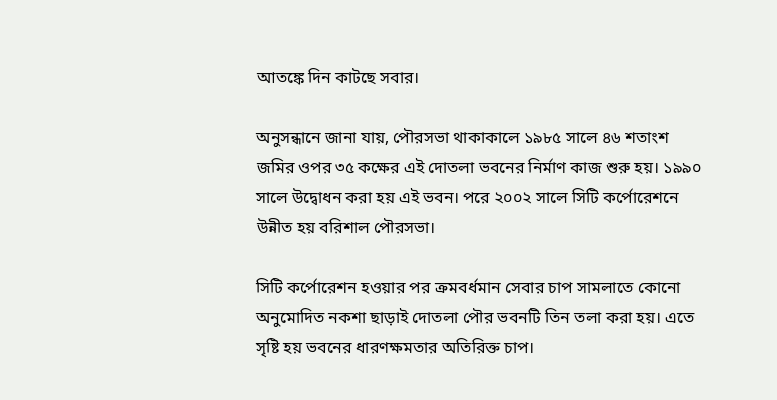আতঙ্কে দিন কাটছে সবার।

অনুসন্ধানে জানা যায়, পৌরসভা থাকাকালে ১৯৮৫ সালে ৪৬ শতাংশ জমির ওপর ৩৫ কক্ষের এই দোতলা ভবনের নির্মাণ কাজ শুরু হয়। ১৯৯০ সালে উদ্বোধন করা হয় এই ভবন। পরে ২০০২ সালে সিটি কর্পোরেশনে উন্নীত হয় বরিশাল পৌরসভা।

সিটি কর্পোরেশন হওয়ার পর ক্রমবর্ধমান সেবার চাপ সামলাতে কোনো অনুমোদিত নকশা ছাড়াই দোতলা পৌর ভবনটি তিন তলা করা হয়। এতে সৃষ্টি হয় ভবনের ধারণক্ষমতার অতিরিক্ত চাপ।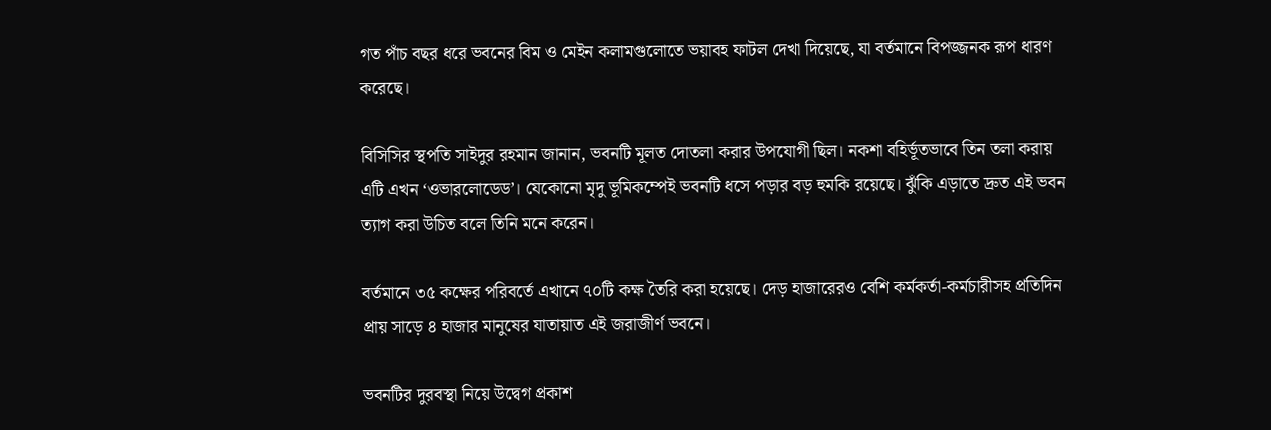গত পাঁচ বছর ধরে ভবনের বিম ও মেইন কলামগুলোতে ভয়াবহ ফাটল দেখা দিয়েছে, যা বর্তমানে বিপজ্জনক রূপ ধারণ করেছে।

বিসিসির স্থপতি সাইদুর রহমান জানান, ভবনটি মূলত দোতলা করার উপযোগী ছিল। নকশা বহির্ভূতভাবে তিন তলা করায় এটি এখন ‘ওভারলোডেড’। যেকোনো মৃদু ভূমিকম্পেই ভবনটি ধসে পড়ার বড় হুমকি রয়েছে। ঝুঁকি এড়াতে দ্রুত এই ভবন ত্যাগ করা উচিত বলে তিনি মনে করেন।

বর্তমানে ৩৫ কক্ষের পরিবর্তে এখানে ৭০টি কক্ষ তৈরি করা হয়েছে। দেড় হাজারেরও বেশি কর্মকর্তা-কর্মচারীসহ প্রতিদিন প্রায় সাড়ে ৪ হাজার মানুষের যাতায়াত এই জরাজীর্ণ ভবনে।

ভবনটির দুরবস্থা নিয়ে উদ্বেগ প্রকাশ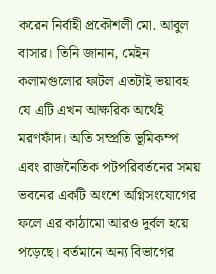করেন নির্বাহী প্রকৌশলী মো. আবুল বাসার। তিনি জানান, মেইন কলামগুলোর ফাটল এতটাই ভয়াবহ যে এটি এখন আক্ষরিক অর্থেই মরণফাঁদ। অতি সম্প্রতি ভূমিকম্প এবং রাজনৈতিক পটপরিবর্তনের সময় ভবনের একটি অংশে অগ্নিসংযোগের ফলে এর কাঠামো আরও দুর্বল হয়ে পড়েছে। বর্তমানে অন্য বিভাগের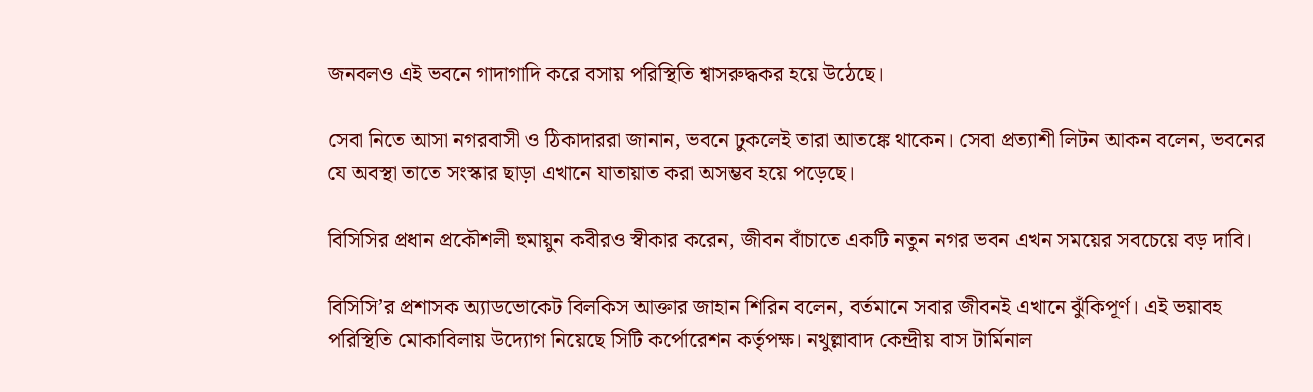জনবলও এই ভবনে গাদাগাদি করে বসায় পরিস্থিতি শ্বাসরুদ্ধকর হয়ে উঠেছে।

সেবা নিতে আসা নগরবাসী ও ঠিকাদাররা জানান, ভবনে ঢুকলেই তারা আতঙ্কে থাকেন। সেবা প্রত্যাশী লিটন আকন বলেন, ভবনের যে অবস্থা তাতে সংস্কার ছাড়া এখানে যাতায়াত করা অসম্ভব হয়ে পড়েছে।

বিসিসির প্রধান প্রকৌশলী হুমায়ুন কবীরও স্বীকার করেন, জীবন বাঁচাতে একটি নতুন নগর ভবন এখন সময়ের সবচেয়ে বড় দাবি।

বিসিসি’র প্রশাসক অ্যাডভোকেট বিলকিস আক্তার জাহান শিরিন বলেন, বর্তমানে সবার জীবনই এখানে ঝুঁকিপূর্ণ। এই ভয়াবহ পরিস্থিতি মোকাবিলায় উদ্যোগ নিয়েছে সিটি কর্পোরেশন কর্তৃপক্ষ। নথুল্লাবাদ কেন্দ্রীয় বাস টার্মিনাল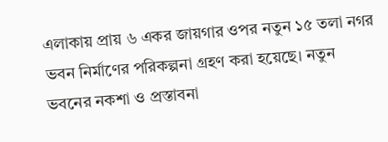এলাকায় প্রায় ৬ একর জায়গার ওপর নতুন ১৫ তলা নগর ভবন নির্মাণের পরিকল্পনা গ্রহণ করা হয়েছে। নতুন ভবনের নকশা ও প্রস্তাবনা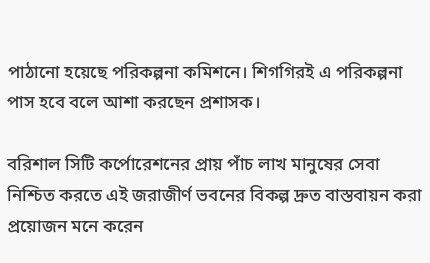পাঠানো হয়েছে পরিকল্পনা কমিশনে। শিগগিরই এ পরিকল্পনা পাস হবে বলে আশা করছেন প্রশাসক।

বরিশাল সিটি কর্পোরেশনের প্রায় পাঁচ লাখ মানুষের সেবা নিশ্চিত করতে এই জরাজীর্ণ ভবনের বিকল্প দ্রুত বাস্তবায়ন করা প্রয়োজন মনে করেন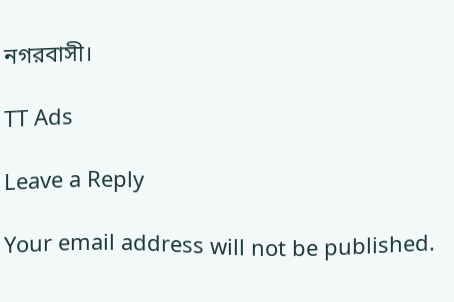নগরবাসী।

TT Ads

Leave a Reply

Your email address will not be published.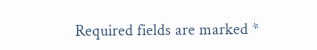Required fields are marked *